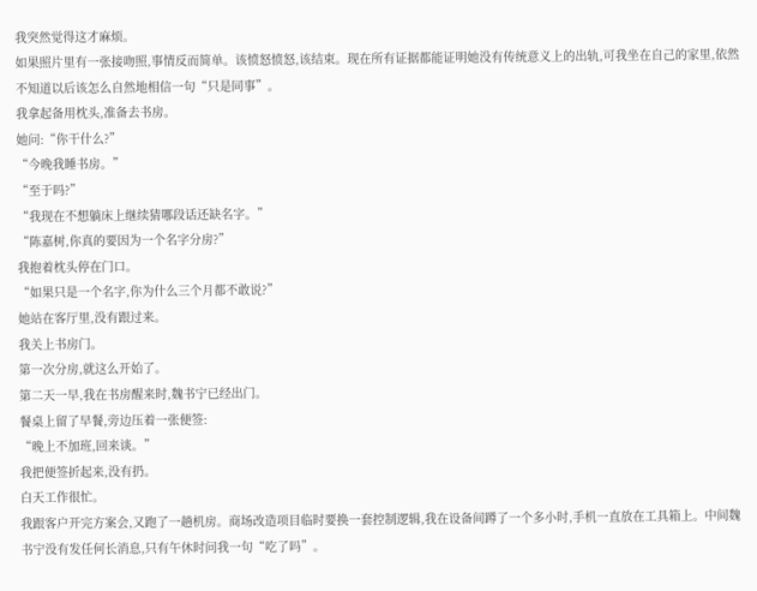我突然觉得这才麻烦。
如果照片里有一张接吻照,事情反而简单。该愤怒愤怒,该结束。现在所有证据都能证明她没有传统意义上的出轨,可我坐在自己的家里,依然不知道以后该怎么自然地相信一句“只是同事”。
我拿起备用枕头,准备去书房。
她问:“你干什么?”
“今晚我睡书房。”
“至于吗?”
“我现在不想躺床上继续猜哪段话还缺名字。”
“陈嘉树,你真的要因为一个名字分房?”
我抱着枕头停在门口。
“如果只是一个名字,你为什么三个月都不敢说?”
她站在客厅里,没有跟过来。
我关上书房门。
第一次分房,就这么开始了。
第二天一早,我在书房醒来时,魏书宁已经出门。
餐桌上留了早餐,旁边压着一张便签:
“晚上不加班,回来谈。”
我把便签折起来,没有扔。
白天工作很忙。
我跟客户开完方案会,又跑了一趟机房。商场改造项目临时要换一套控制逻辑,我在设备间蹲了一个多小时,手机一直放在工具箱上。中间魏书宁没有发任何长消息,只有午休时问我一句“吃了吗”。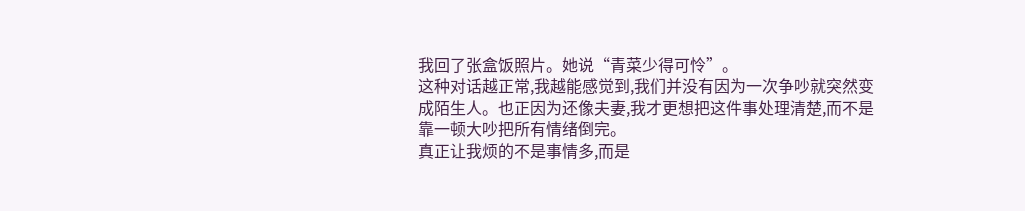我回了张盒饭照片。她说“青菜少得可怜”。
这种对话越正常,我越能感觉到,我们并没有因为一次争吵就突然变成陌生人。也正因为还像夫妻,我才更想把这件事处理清楚,而不是靠一顿大吵把所有情绪倒完。
真正让我烦的不是事情多,而是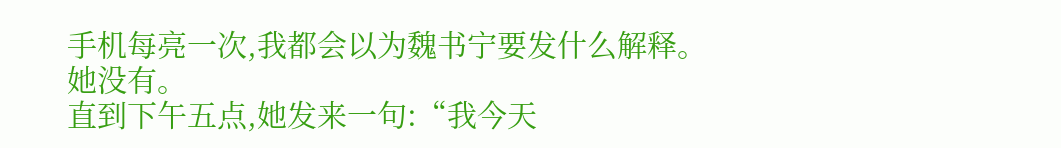手机每亮一次,我都会以为魏书宁要发什么解释。
她没有。
直到下午五点,她发来一句:“我今天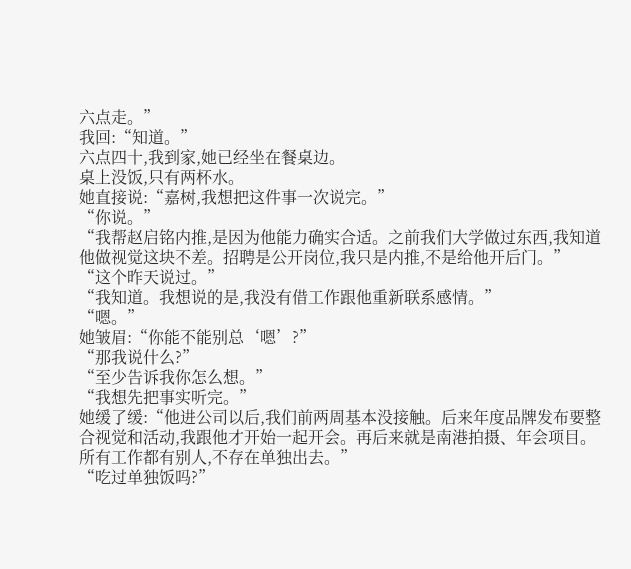六点走。”
我回:“知道。”
六点四十,我到家,她已经坐在餐桌边。
桌上没饭,只有两杯水。
她直接说:“嘉树,我想把这件事一次说完。”
“你说。”
“我帮赵启铭内推,是因为他能力确实合适。之前我们大学做过东西,我知道他做视觉这块不差。招聘是公开岗位,我只是内推,不是给他开后门。”
“这个昨天说过。”
“我知道。我想说的是,我没有借工作跟他重新联系感情。”
“嗯。”
她皱眉:“你能不能别总‘嗯’?”
“那我说什么?”
“至少告诉我你怎么想。”
“我想先把事实听完。”
她缓了缓:“他进公司以后,我们前两周基本没接触。后来年度品牌发布要整合视觉和活动,我跟他才开始一起开会。再后来就是南港拍摄、年会项目。所有工作都有别人,不存在单独出去。”
“吃过单独饭吗?”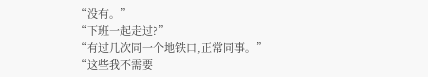“没有。”
“下班一起走过?”
“有过几次同一个地铁口,正常同事。”
“这些我不需要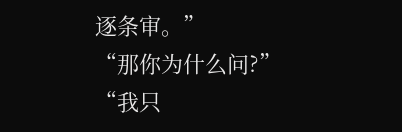逐条审。”
“那你为什么问?”
“我只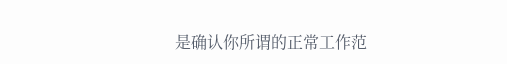是确认你所谓的正常工作范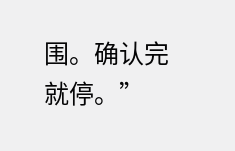围。确认完就停。”